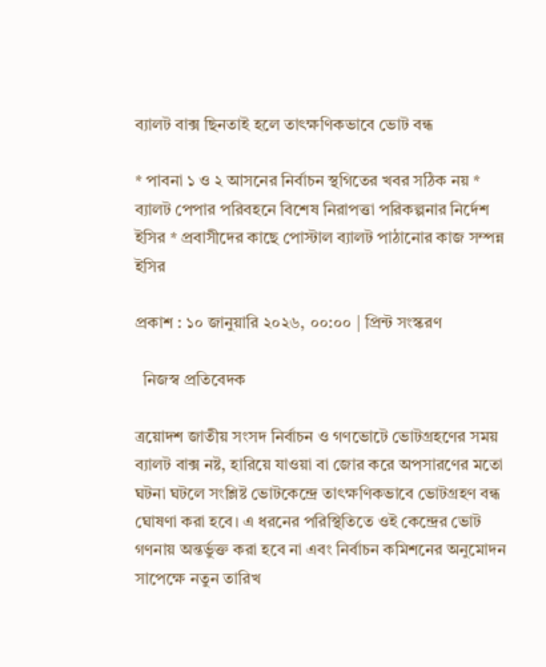ব্যালট বাক্স ছিনতাই হলে তাৎক্ষণিকভাবে ভোট বন্ধ

* পাবনা ১ ও ২ আসনের নির্বাচন স্থগিতের খবর সঠিক নয় * ব্যালট পেপার পরিবহনে বিশেষ নিরাপত্তা পরিকল্পনার নির্দেশ ইসির * প্রবাসীদের কাছে পোস্টাল ব্যালট পাঠানোর কাজ সম্পন্ন ইসির

প্রকাশ : ১০ জানুয়ারি ২০২৬, ০০:০০ | প্রিন্ট সংস্করণ

  নিজস্ব প্রতিবেদক

ত্রয়োদশ জাতীয় সংসদ নির্বাচন ও গণভোটে ভোটগ্রহণের সময় ব্যালট বাক্স নষ্ট, হারিয়ে যাওয়া বা জোর করে অপসারণের মতো ঘটনা ঘটলে সংশ্লিষ্ট ভোটকেন্দ্রে তাৎক্ষণিকভাবে ভোটগ্রহণ বন্ধ ঘোষণা করা হবে। এ ধরনের পরিস্থিতিতে ওই কেন্দ্রের ভোট গণনায় অন্তর্ভুক্ত করা হবে না এবং নির্বাচন কমিশনের অনুমোদন সাপেক্ষে নতুন তারিখ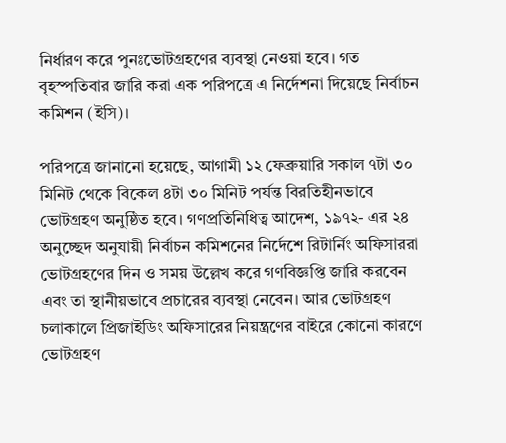নির্ধারণ করে পুনঃভোটগ্রহণের ব্যবস্থা নেওয়া হবে। গত বৃহস্পতিবার জারি করা এক পরিপত্রে এ নির্দেশনা দিয়েছে নির্বাচন কমিশন (ইসি)।

পরিপত্রে জানানো হয়েছে, আগামী ১২ ফেব্রুয়ারি সকাল ৭টা ৩০ মিনিট থেকে বিকেল ৪টা ৩০ মিনিট পর্যন্ত বিরতিহীনভাবে ভোটগ্রহণ অনুষ্ঠিত হবে। গণপ্রতিনিধিত্ব আদেশ, ১৯৭২- এর ২৪ অনুচ্ছেদ অনুযায়ী নির্বাচন কমিশনের নির্দেশে রিটার্নিং অফিসাররা ভোটগ্রহণের দিন ও সময় উল্লেখ করে গণবিজ্ঞপ্তি জারি করবেন এবং তা স্থানীয়ভাবে প্রচারের ব্যবস্থা নেবেন। আর ভোটগ্রহণ চলাকালে প্রিজাইডিং অফিসারের নিয়ন্ত্রণের বাইরে কোনো কারণে ভোটগ্রহণ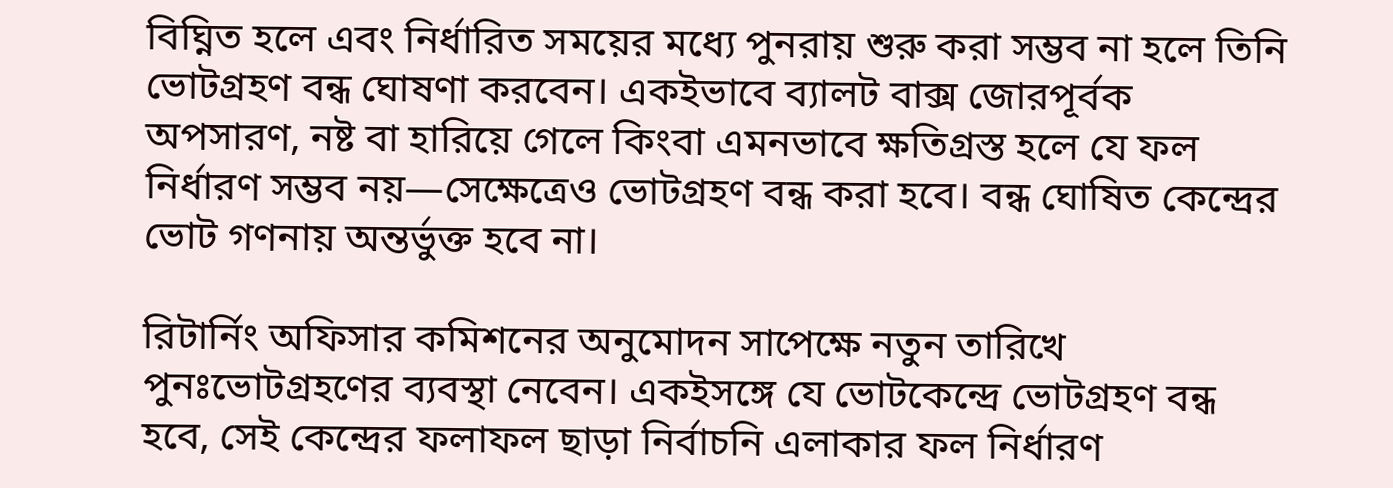বিঘ্নিত হলে এবং নির্ধারিত সময়ের মধ্যে পুনরায় শুরু করা সম্ভব না হলে তিনি ভোটগ্রহণ বন্ধ ঘোষণা করবেন। একইভাবে ব্যালট বাক্স জোরপূর্বক অপসারণ, নষ্ট বা হারিয়ে গেলে কিংবা এমনভাবে ক্ষতিগ্রস্ত হলে যে ফল নির্ধারণ সম্ভব নয়—সেক্ষেত্রেও ভোটগ্রহণ বন্ধ করা হবে। বন্ধ ঘোষিত কেন্দ্রের ভোট গণনায় অন্তর্ভুক্ত হবে না।

রিটার্নিং অফিসার কমিশনের অনুমোদন সাপেক্ষে নতুন তারিখে পুনঃভোটগ্রহণের ব্যবস্থা নেবেন। একইসঙ্গে যে ভোটকেন্দ্রে ভোটগ্রহণ বন্ধ হবে, সেই কেন্দ্রের ফলাফল ছাড়া নির্বাচনি এলাকার ফল নির্ধারণ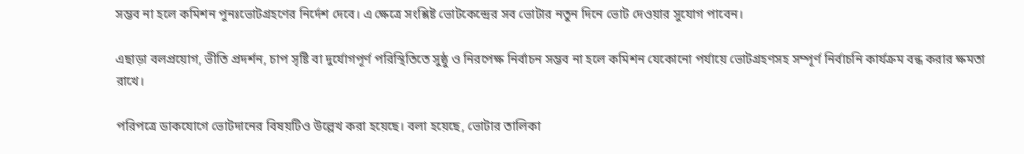সম্ভব না হলে কমিশন পুনঃভোটগ্রহণের নির্দেশ দেবে। এ ক্ষেত্রে সংশ্লিষ্ট ভোটকেন্দ্রের সব ভোটার নতুন দিনে ভোট দেওয়ার সুযোগ পাবেন।

এছাড়া বলপ্রয়োগ, ভীতি প্রদর্শন, চাপ সৃষ্টি বা দুর্যোগপূর্ণ পরিস্থিতিতে সুষ্ঠু ও নিরপেক্ষ নির্বাচন সম্ভব না হলে কমিশন যেকোনো পর্যায়ে ভোটগ্রহণসহ সম্পূর্ণ নির্বাচনি কার্যক্রম বন্ধ করার ক্ষমতা রাখে।

পরিপত্রে ডাকযোগে ভোটদানের বিষয়টিও উল্লেখ করা হয়েছে। বলা হয়েছে, ভোটার তালিকা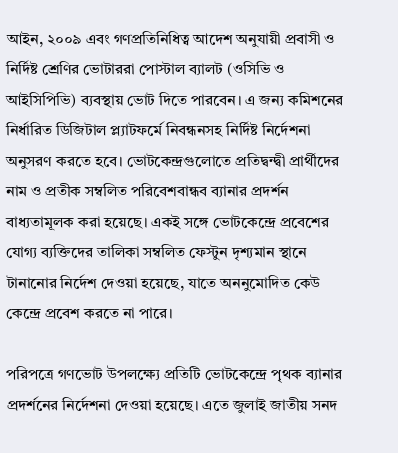আইন, ২০০৯ এবং গণপ্রতিনিধিত্ব আদেশ অনুযায়ী প্রবাসী ও নির্দিষ্ট শ্রেণির ভোটাররা পোস্টাল ব্যালট (ওসিভি ও আইসিপিভি) ব্যবস্থায় ভোট দিতে পারবেন। এ জন্য কমিশনের নির্ধারিত ডিজিটাল প্ল্যাটফর্মে নিবন্ধনসহ নির্দিষ্ট নির্দেশনা অনুসরণ করতে হবে। ভোটকেন্দ্রগুলোতে প্রতিদ্বন্দ্বী প্রার্থীদের নাম ও প্রতীক সম্বলিত পরিবেশবান্ধব ব্যানার প্রদর্শন বাধ্যতামূলক করা হয়েছে। একই সঙ্গে ভোটকেন্দ্রে প্রবেশের যোগ্য ব্যক্তিদের তালিকা সম্বলিত ফেস্টুন দৃশ্যমান স্থানে টানানোর নির্দেশ দেওয়া হয়েছে, যাতে অননুমোদিত কেউ কেন্দ্রে প্রবেশ করতে না পারে।

পরিপত্রে গণভোট উপলক্ষ্যে প্রতিটি ভোটকেন্দ্রে পৃথক ব্যানার প্রদর্শনের নির্দেশনা দেওয়া হয়েছে। এতে জুলাই জাতীয় সনদ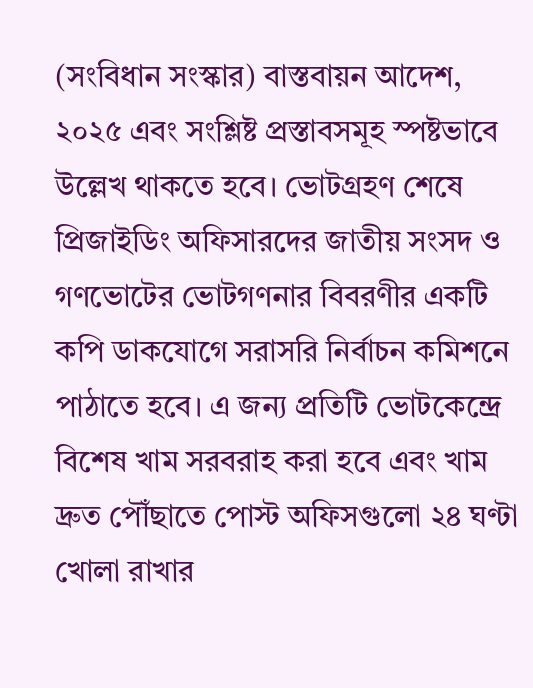(সংবিধান সংস্কার) বাস্তবায়ন আদেশ, ২০২৫ এবং সংশ্লিষ্ট প্রস্তাবসমূহ স্পষ্টভাবে উল্লেখ থাকতে হবে। ভোটগ্রহণ শেষে প্রিজাইডিং অফিসারদের জাতীয় সংসদ ও গণভোটের ভোটগণনার বিবরণীর একটি কপি ডাকযোগে সরাসরি নির্বাচন কমিশনে পাঠাতে হবে। এ জন্য প্রতিটি ভোটকেন্দ্রে বিশেষ খাম সরবরাহ করা হবে এবং খাম দ্রুত পৌঁছাতে পোস্ট অফিসগুলো ২৪ ঘণ্টা খোলা রাখার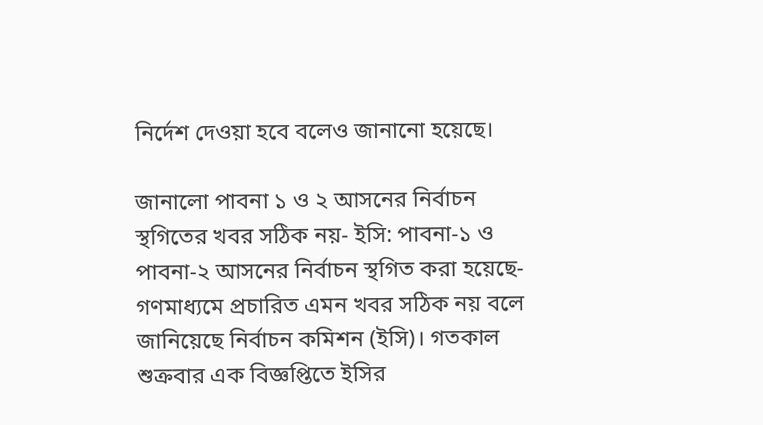নির্দেশ দেওয়া হবে বলেও জানানো হয়েছে।

জানালো পাবনা ১ ও ২ আসনের নির্বাচন স্থগিতের খবর সঠিক নয়- ইসি: পাবনা-১ ও পাবনা-২ আসনের নির্বাচন স্থগিত করা হয়েছে- গণমাধ্যমে প্রচারিত এমন খবর সঠিক নয় বলে জানিয়েছে নির্বাচন কমিশন (ইসি)। গতকাল শুক্রবার এক বিজ্ঞপ্তিতে ইসির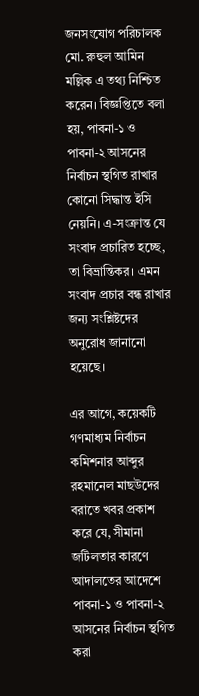জনসংযোগ পরিচালক মো. রুহুল আমিন মল্লিক এ তথ্য নিশ্চিত করেন। বিজ্ঞপ্তিতে বলা হয়, পাবনা-১ ও পাবনা-২ আসনের নির্বাচন স্থগিত রাখার কোনো সিদ্ধান্ত ইসি নেয়নি। এ-সংক্রান্ত যে সংবাদ প্রচারিত হচ্ছে, তা বিভ্রান্তিকর। এমন সংবাদ প্রচার বন্ধ রাখার জন্য সংশ্লিষ্টদের অনুরোধ জানানো হয়েছে।

এর আগে, কয়েকটি গণমাধ্যম নির্বাচন কমিশনার আব্দুর রহমানেল মাছউদের বরাতে খবর প্রকাশ করে যে, সীমানা জটিলতার কারণে আদালতের আদেশে পাবনা-১ ও পাবনা-২ আসনের নির্বাচন স্থগিত করা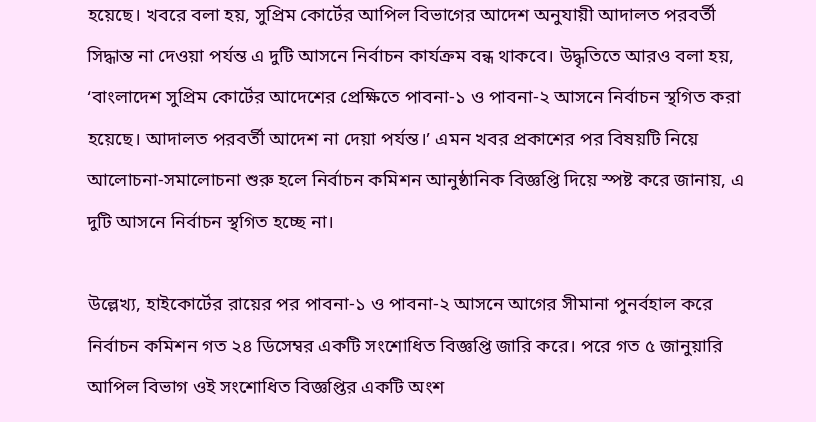হয়েছে। খবরে বলা হয়, সুপ্রিম কোর্টের আপিল বিভাগের আদেশ অনুযায়ী আদালত পরবর্তী সিদ্ধান্ত না দেওয়া পর্যন্ত এ দুটি আসনে নির্বাচন কার্যক্রম বন্ধ থাকবে। উদ্ধৃতিতে আরও বলা হয়, ‘বাংলাদেশ সুপ্রিম কোর্টের আদেশের প্রেক্ষিতে পাবনা-১ ও পাবনা-২ আসনে নির্বাচন স্থগিত করা হয়েছে। আদালত পরবর্তী আদেশ না দেয়া পর্যন্ত।’ এমন খবর প্রকাশের পর বিষয়টি নিয়ে আলোচনা-সমালোচনা শুরু হলে নির্বাচন কমিশন আনুষ্ঠানিক বিজ্ঞপ্তি দিয়ে স্পষ্ট করে জানায়, এ দুটি আসনে নির্বাচন স্থগিত হচ্ছে না।

উল্লেখ্য, হাইকোর্টের রায়ের পর পাবনা-১ ও পাবনা-২ আসনে আগের সীমানা পুনর্বহাল করে নির্বাচন কমিশন গত ২৪ ডিসেম্বর একটি সংশোধিত বিজ্ঞপ্তি জারি করে। পরে গত ৫ জানুয়ারি আপিল বিভাগ ওই সংশোধিত বিজ্ঞপ্তির একটি অংশ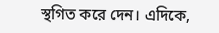স্থগিত করে দেন। এদিকে,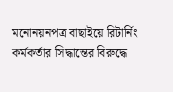মনোনয়নপত্র বাছাইয়ে রিটার্নিং কর্মকর্তার সিদ্ধান্তের বিরুদ্ধে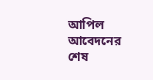আপিল আবেদনের শেষ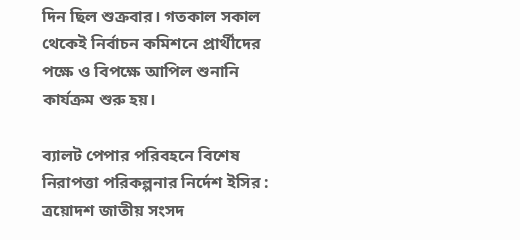দিন ছিল শুক্রবার। গতকাল সকাল থেকেই নির্বাচন কমিশনে প্রার্থীদের পক্ষে ও বিপক্ষে আপিল শুনানি কার্যক্রম শুরু হয়।

ব্যালট পেপার পরিবহনে বিশেষ নিরাপত্তা পরিকল্পনার নির্দেশ ইসির : ত্রয়োদশ জাতীয় সংসদ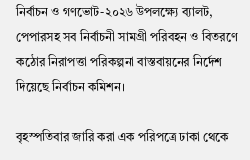নির্বাচন ও গণভোট-২০২৬ উপলক্ষ্যে ব্যালট, পেপারসহ সব নির্বাচনী সামগ্রী পরিবহন ও বিতরণে কঠোর নিরাপত্তা পরিকল্পনা বাস্তবায়নের নির্দেশ দিয়েছে নির্বাচন কমিশন।

বৃহস্পতিবার জারি করা এক পরিপত্রে ঢাকা থেকে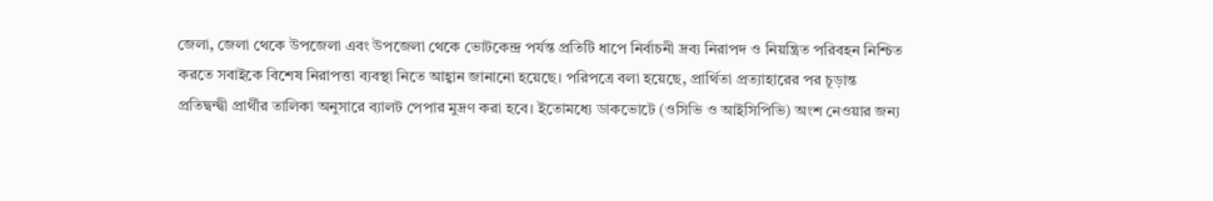জেলা, জেলা থেকে উপজেলা এবং উপজেলা থেকে ভোটকেন্দ্র পর্যন্ত প্রতিটি ধাপে নির্বাচনী দ্রব্য নিরাপদ ও নিয়ন্ত্রিত পরিবহন নিশ্চিত করতে সবাইকে বিশেষ নিরাপত্তা ব্যবস্থা নিতে আহ্বান জানানো হয়েছে। পরিপত্রে বলা হয়েছে, প্রার্থিতা প্রত্যাহারের পর চূড়ান্ত প্রতিদ্বন্দ্বী প্রার্থীর তালিকা অনুসারে ব্যালট পেপার মুদ্রণ করা হবে। ইতোমধ্যে ডাকভোটে (ওসিভি ও আইসিপিভি) অংশ নেওয়ার জন্য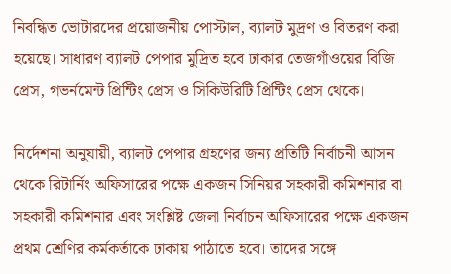নিবন্ধিত ভোটারদের প্রয়োজনীয় পোস্টাল, ব্যালট মুদ্রণ ও বিতরণ করা হয়েছে। সাধারণ ব্যালট পেপার মুদ্রিত হবে ঢাকার তেজগাঁওয়ের বিজি প্রেস, গভর্নমেন্ট প্রিন্টিং প্রেস ও সিকিউরিটি প্রিন্টিং প্রেস থেকে।

নির্দেশনা অনুযায়ী, ব্যালট পেপার গ্রহণের জন্য প্রতিটি নির্বাচনী আসন থেকে রিটার্নিং অফিসারের পক্ষে একজন সিনিয়র সহকারী কমিশনার বা সহকারী কমিশনার এবং সংশ্লিষ্ট জেলা নির্বাচন অফিসারের পক্ষে একজন প্রথম শ্রেণির কর্মকর্তাকে ঢাকায় পাঠাতে হবে। তাদের সঙ্গে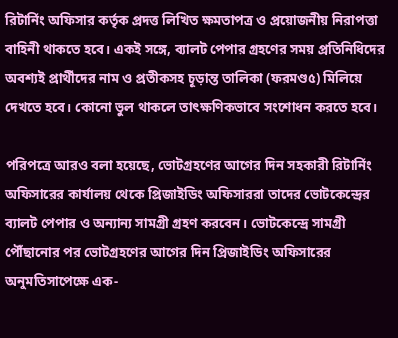রিটার্নিং অফিসার কর্তৃক প্রদত্ত লিখিত ক্ষমতাপত্র ও প্রয়োজনীয় নিরাপত্তা বাহিনী থাকতে হবে। একই সঙ্গে, ব্যালট পেপার গ্রহণের সময় প্রতিনিধিদের অবশ্যই প্রার্থীদের নাম ও প্রতীকসহ চূড়ান্ত তালিকা (ফরমণ্ড৫) মিলিয়ে দেখতে হবে। কোনো ভুল থাকলে তাৎক্ষণিকভাবে সংশোধন করতে হবে।

পরিপত্রে আরও বলা হয়েছে, ভোটগ্রহণের আগের দিন সহকারী রিটার্নিং অফিসারের কার্যালয় থেকে প্রিজাইডিং অফিসাররা তাদের ভোটকেন্দ্রের ব্যালট পেপার ও অন্যান্য সামগ্রী গ্রহণ করবেন। ভোটকেন্দ্রে সামগ্রী পৌঁছানোর পর ভোটগ্রহণের আগের দিন প্রিজাইডিং অফিসারের অনুমতিসাপেক্ষে এক-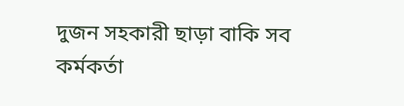দুজন সহকারী ছাড়া বাকি সব কর্মকর্তা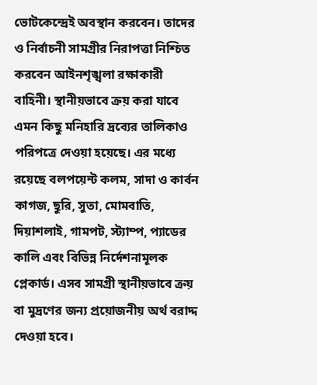ভোটকেন্দ্রেই অবস্থান করবেন। তাদের ও নির্বাচনী সামগ্রীর নিরাপত্তা নিশ্চিত করবেন আইনশৃঙ্খলা রক্ষাকারী বাহিনী। স্থানীয়ভাবে ক্রয় করা যাবে এমন কিছু মনিহারি দ্রব্যের তালিকাও পরিপত্রে দেওয়া হয়েছে। এর মধ্যে রয়েছে বলপয়েন্ট কলম, সাদা ও কার্বন কাগজ, ছুরি, সুতা, মোমবাতি, দিয়াশলাই, গামপট, স্ট্যাম্প, প্যাডের কালি এবং বিভিন্ন নির্দেশনামূলক প্লেকার্ড। এসব সামগ্রী স্থানীয়ভাবে ক্রয় বা মুদ্রণের জন্য প্রয়োজনীয় অর্থ বরাদ্দ দেওয়া হবে।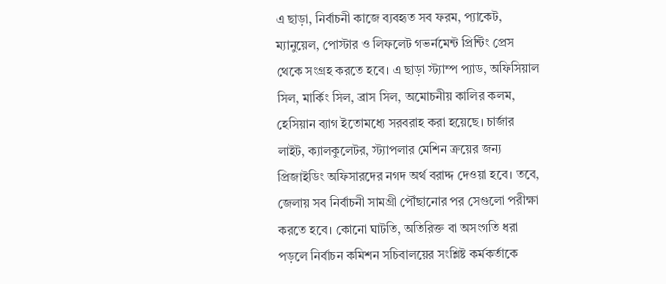এ ছাড়া, নির্বাচনী কাজে ব্যবহৃত সব ফরম, প্যাকেট, ম্যানুয়েল, পোস্টার ও লিফলেট গভর্নমেন্ট প্রিন্টিং প্রেস থেকে সংগ্রহ করতে হবে। এ ছাড়া স্ট্যাম্প প্যাড, অফিসিয়াল সিল, মার্কিং সিল, ব্রাস সিল, অমোচনীয় কালির কলম, হেসিয়ান ব্যাগ ইতোমধ্যে সরবরাহ করা হয়েছে। চার্জার লাইট, ক্যালকুলেটর, স্ট্যাপলার মেশিন ক্রয়ের জন্য প্রিজাইডিং অফিসারদের নগদ অর্থ বরাদ্দ দেওয়া হবে। তবে, জেলায় সব নির্বাচনী সামগ্রী পৌঁছানোর পর সেগুলো পরীক্ষা করতে হবে। কোনো ঘাটতি, অতিরিক্ত বা অসংগতি ধরা পড়লে নির্বাচন কমিশন সচিবালয়ের সংশ্লিষ্ট কর্মকর্তাকে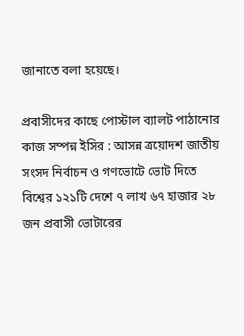জানাতে বলা হয়েছে।

প্রবাসীদের কাছে পোস্টাল ব্যালট পাঠানোর কাজ সম্পন্ন ইসির : আসন্ন ত্রয়োদশ জাতীয় সংসদ নির্বাচন ও গণভোটে ভোট দিতে বিশ্বের ১২১টি দেশে ৭ লাখ ৬৭ হাজার ২৮ জন প্রবাসী ভোটারের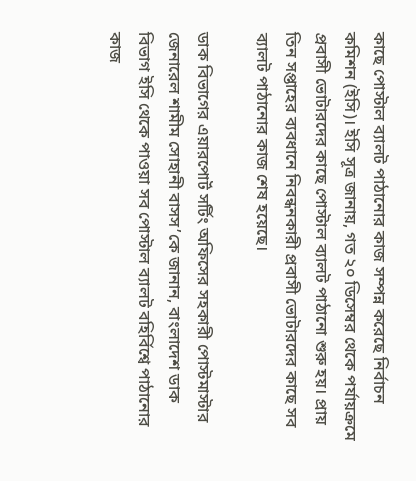কাছে পোস্টাল ব্যালট পাঠানোর কাজ সম্পন্ন করেছে নির্বাচন কমিশন (ইসি)। ইসি সূত্র জানায়, গত ২০ ডিসেম্বর থেকে পর্যায়ক্রমে প্রবাসী ভোটারদের কাছে পোস্টাল ব্যালট পাঠানো শুরু হয়। প্রায় তিন সপ্তাহের ব্যবধানে নিবন্ধনকারী প্রবাসী ভোটারদের কাছে সব ব্যালট পাঠানোর কাজ শেষ হয়েছে।

ডাক বিভাগের এয়ারপোর্ট সর্টিং অফিসের সহকারী পোস্টমাস্টার জেনারেল শামীম সোহানী বাসস’কে জানান, বাংলাদেশ ডাক বিভাগ ইসি থেকে পাওয়া সব পোস্টাল ব্যালট বহির্বিশ্বে পাঠানোর কাজ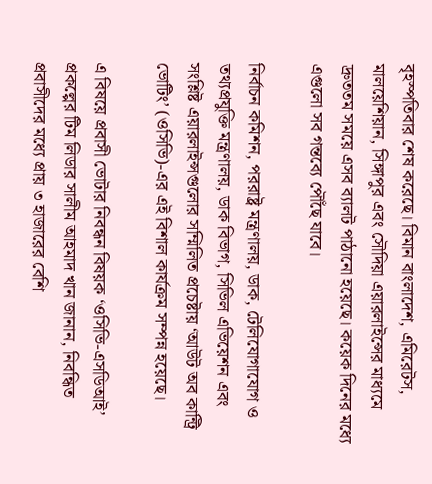বৃহস্পতিবার শেষ করেছে। বিমান বাংলাদেশ, এমিরেটস, মালয়েশিয়ান, সিঙ্গাপুর এবং সৌদিয়া এয়ারলাইন্সের মাধ্যমে দ্রুততম সময়ে এসব ব্যালট পাঠানো হয়েছে। কয়েক দিনের মধ্যে এগুলো সব গন্তব্যে পৌঁছে যাবে।

নির্বাচন কমিশন, পররাষ্ট্র মন্ত্রণালয়, ডাক, টেলিযোগাযোগ ও তথ্যপ্রযুক্তি মন্ত্রণালয়, ডাক বিভাগ, সিভিল এভিয়েশন এবং সংশ্লিষ্ট এয়ারলাইন্সগুলোর সম্মিলিত প্রচেষ্টায় ‘আউট অব কান্ট্রি ভোটিং’ (ওসিভি)-এর এই বিশাল কার্যক্রম সম্পন্ন হয়েছে।

এ বিষয়ে প্রবাসী ভোটার নিবন্ধন বিষয়ক ‘ওসিভি-এসডিআই’ প্রকল্পের টিম লিডার সালীম আহমাদ খান জানান, নিবন্ধিত প্রবাসীদের মধ্যে প্রায় ৩ হাজারের বেশি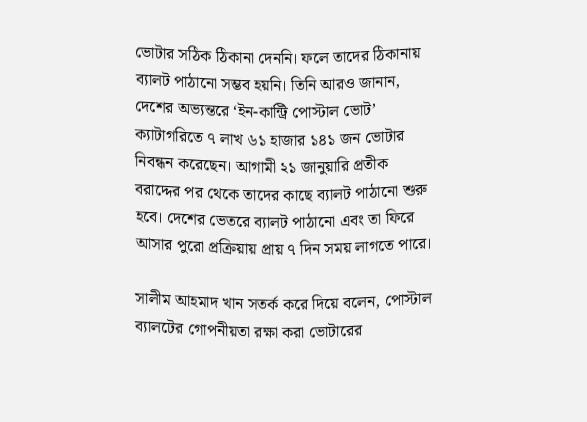ভোটার সঠিক ঠিকানা দেননি। ফলে তাদের ঠিকানায় ব্যালট পাঠানো সম্ভব হয়নি। তিনি আরও জানান, দেশের অভ্যন্তরে ‘ইন-কান্ট্রি পোস্টাল ভোট’ ক্যাটাগরিতে ৭ লাখ ৬১ হাজার ১৪১ জন ভোটার নিবন্ধন করেছেন। আগামী ২১ জানুয়ারি প্রতীক বরাদ্দের পর থেকে তাদের কাছে ব্যালট পাঠানো শুরু হবে। দেশের ভেতরে ব্যালট পাঠানো এবং তা ফিরে আসার পুরো প্রক্রিয়ায় প্রায় ৭ দিন সময় লাগতে পারে।

সালীম আহমাদ খান সতর্ক করে দিয়ে বলেন, পোস্টাল ব্যালটের গোপনীয়তা রক্ষা করা ভোটারের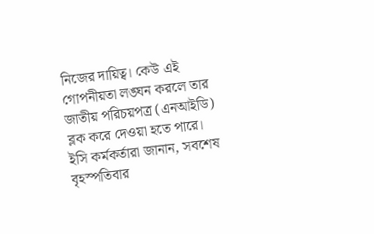নিজের দায়িত্ব। কেউ এই গোপনীয়তা লঙ্ঘন করলে তার জাতীয় পরিচয়পত্র (এনআইডি) ব্লক করে দেওয়া হতে পারে। ইসি কর্মকর্তারা জানান, সবশেষ বৃহস্পতিবার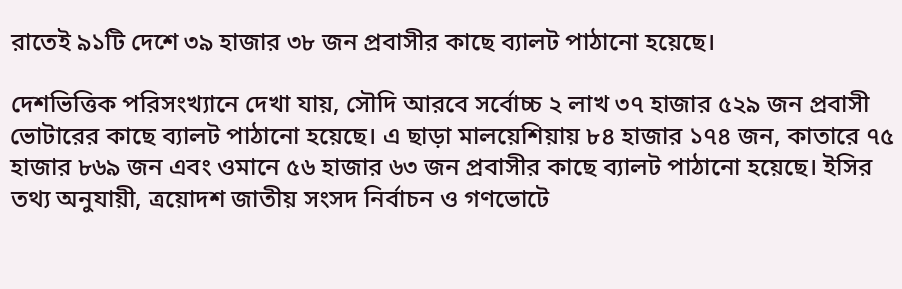রাতেই ৯১টি দেশে ৩৯ হাজার ৩৮ জন প্রবাসীর কাছে ব্যালট পাঠানো হয়েছে।

দেশভিত্তিক পরিসংখ্যানে দেখা যায়, সৌদি আরবে সর্বোচ্চ ২ লাখ ৩৭ হাজার ৫২৯ জন প্রবাসী ভোটারের কাছে ব্যালট পাঠানো হয়েছে। এ ছাড়া মালয়েশিয়ায় ৮৪ হাজার ১৭৪ জন, কাতারে ৭৫ হাজার ৮৬৯ জন এবং ওমানে ৫৬ হাজার ৬৩ জন প্রবাসীর কাছে ব্যালট পাঠানো হয়েছে। ইসির তথ্য অনুযায়ী, ত্রয়োদশ জাতীয় সংসদ নির্বাচন ও গণভোটে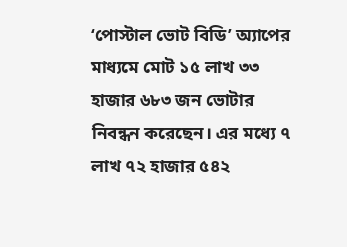‘পোস্টাল ভোট বিডি’ অ্যাপের মাধ্যমে মোট ১৫ লাখ ৩৩ হাজার ৬৮৩ জন ভোটার নিবন্ধন করেছেন। এর মধ্যে ৭ লাখ ৭২ হাজার ৫৪২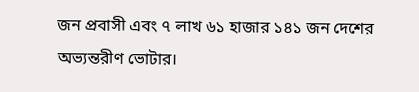জন প্রবাসী এবং ৭ লাখ ৬১ হাজার ১৪১ জন দেশের অভ্যন্তরীণ ভোটার।